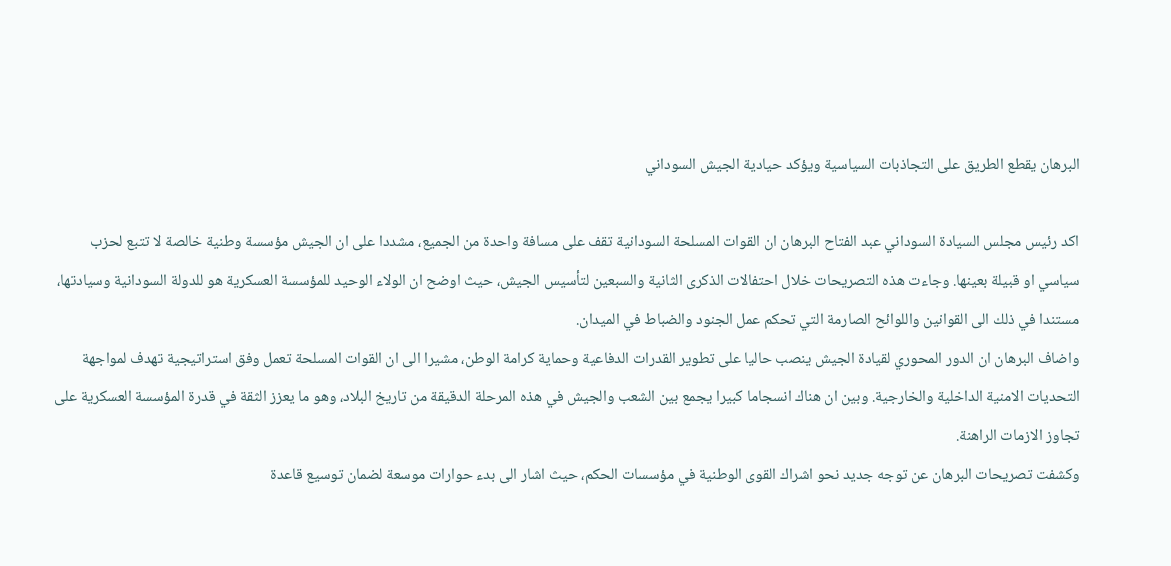البرهان يقطع الطريق على التجاذبات السياسية ويؤكد حيادية الجيش السوداني

اكد رئيس مجلس السيادة السوداني عبد الفتاح البرهان ان القوات المسلحة السودانية تقف على مسافة واحدة من الجميع، مشددا على ان الجيش مؤسسة وطنية خالصة لا تتبع لحزب سياسي او قبيلة بعينها. وجاءت هذه التصريحات خلال احتفالات الذكرى الثانية والسبعين لتأسيس الجيش، حيث اوضح ان الولاء الوحيد للمؤسسة العسكرية هو للدولة السودانية وسيادتها، مستندا في ذلك الى القوانين واللوائح الصارمة التي تحكم عمل الجنود والضباط في الميدان.
واضاف البرهان ان الدور المحوري لقيادة الجيش ينصب حاليا على تطوير القدرات الدفاعية وحماية كرامة الوطن، مشيرا الى ان القوات المسلحة تعمل وفق استراتيجية تهدف لمواجهة التحديات الامنية الداخلية والخارجية. وبين ان هناك انسجاما كبيرا يجمع بين الشعب والجيش في هذه المرحلة الدقيقة من تاريخ البلاد، وهو ما يعزز الثقة في قدرة المؤسسة العسكرية على تجاوز الازمات الراهنة.
وكشفت تصريحات البرهان عن توجه جديد نحو اشراك القوى الوطنية في مؤسسات الحكم، حيث اشار الى بدء حوارات موسعة لضمان توسيع قاعدة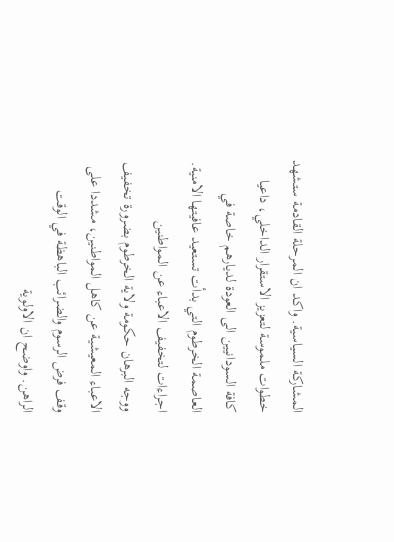المشاركة السياسية. واكد ان المرحلة القادمة ستشهد خطوات ملموسة لتعزيز الاستقرار الداخلي، داعيا كافة السودانيين الى العودة لديارهم خاصة في العاصمة الخرطوم التي بدأت تستعيد عافيتها الامنية.
اجراءات لتخفيف الاعباء عن المواطنين
ووجه البرهان حكومة ولاية الخرطوم بضرورة تخفيف الاعباء المعيشية عن كاهل المواطنين، مشددا على وقف فرض الرسوم والضرائب الباهظة في الوقت الراهن. واوضح ان الاولوية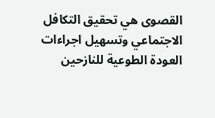القصوى هي تحقيق التكافل الاجتماعي وتسهيل اجراءات العودة الطوعية للنازحين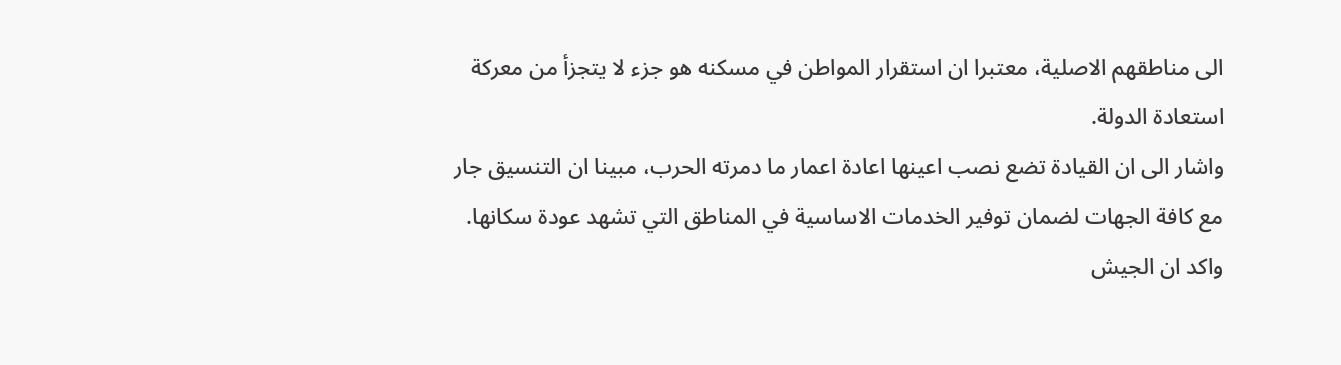الى مناطقهم الاصلية، معتبرا ان استقرار المواطن في مسكنه هو جزء لا يتجزأ من معركة استعادة الدولة.
واشار الى ان القيادة تضع نصب اعينها اعادة اعمار ما دمرته الحرب، مبينا ان التنسيق جار مع كافة الجهات لضمان توفير الخدمات الاساسية في المناطق التي تشهد عودة سكانها. واكد ان الجيش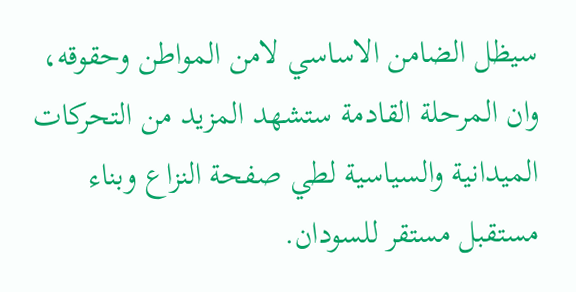سيظل الضامن الاساسي لامن المواطن وحقوقه، وان المرحلة القادمة ستشهد المزيد من التحركات الميدانية والسياسية لطي صفحة النزاع وبناء مستقبل مستقر للسودان.